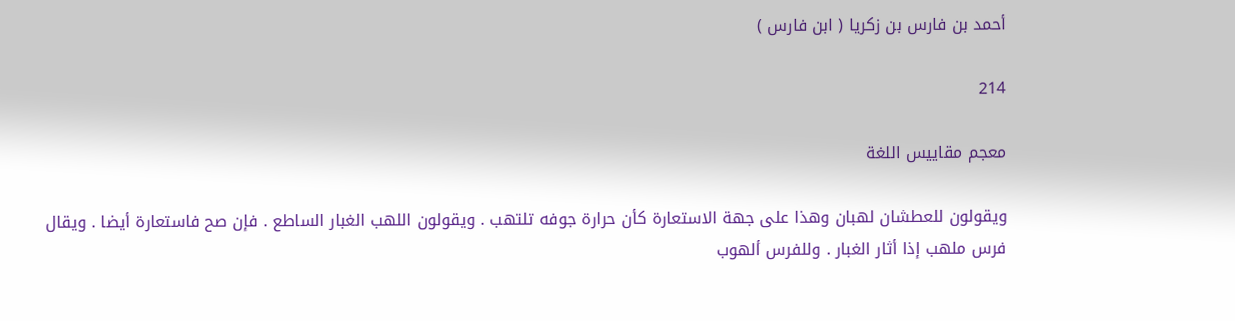أحمد بن فارس بن زكريا ( ابن فارس )

214

معجم مقاييس اللغة

ويقولون للعطشان لهبان وهذا على جهة الاستعارة كأن حرارة جوفه تلتهب . ويقولون اللهب الغبار الساطع . فإن صح فاستعارة أيضا . ويقال فرس ملهب إذا أثار الغبار . وللفرس ألهوب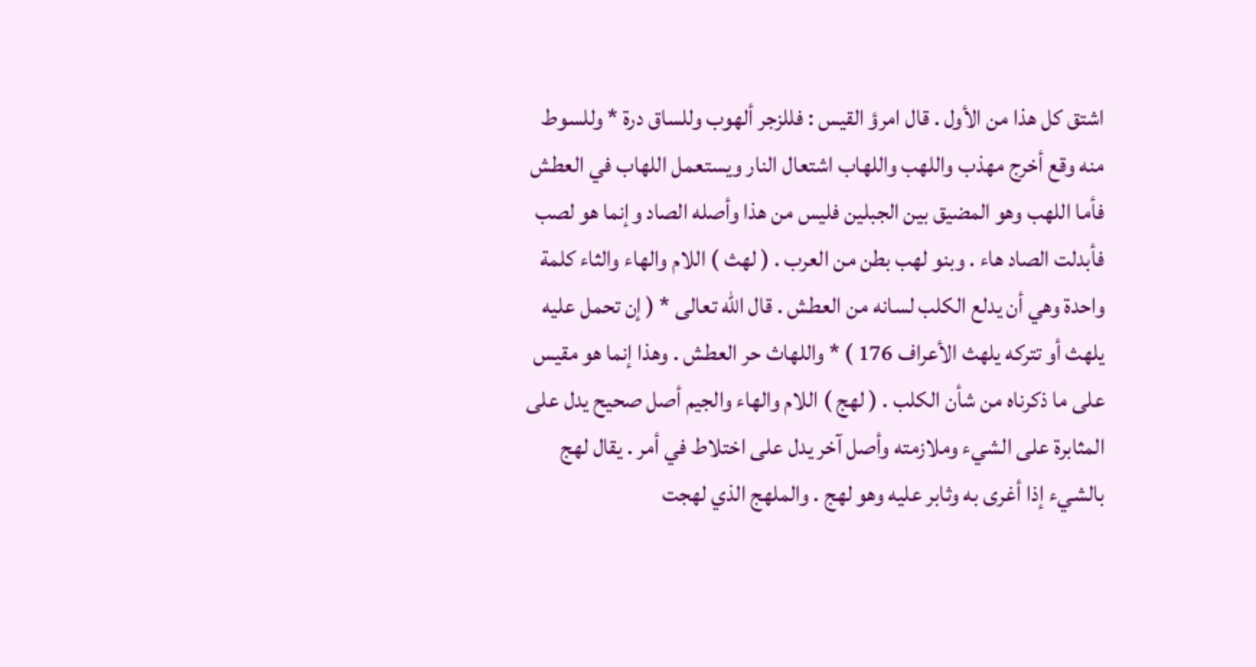اشتق كل هذا من الأول . قال امرؤ القيس : فللزجر ألهوب وللساق درة * وللسوط منه وقع أخرج مهذب واللهب واللهاب اشتعال النار ويستعمل اللهاب في العطش فأما اللهب وهو المضيق بين الجبلين فليس من هذا وأصله الصاد وإنما هو لصب فأبدلت الصاد هاء . وبنو لهب بطن من العرب . ( لهث ) اللام والهاء والثاء كلمة واحدة وهي أن يدلع الكلب لسانه من العطش . قال الله تعالى * ( إن تحمل عليه يلهث أو تتركه يلهث الأعراف 176 ) * واللهاث حر العطش . وهذا إنما هو مقيس على ما ذكرناه من شأن الكلب . ( لهج ) اللام والهاء والجيم أصل صحيح يدل على المثابرة على الشيء وملازمته وأصل آخر يدل على اختلاط في أمر . يقال لهج بالشيء إذا أغرى به وثابر عليه وهو لهج . والملهج الذي لهجت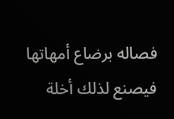فصاله برضاع أمهاتها فيصنع لذلك أخلة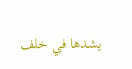يشدها في خلف